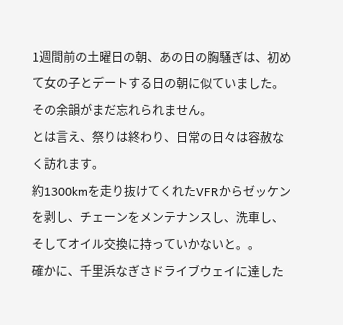1週間前の土曜日の朝、あの日の胸騒ぎは、初めて女の子とデートする日の朝に似ていました。
その余韻がまだ忘れられません。
とは言え、祭りは終わり、日常の日々は容赦なく訪れます。
約1300kmを走り抜けてくれたVFRからゼッケンを剥し、チェーンをメンテナンスし、洗車し、そしてオイル交換に持っていかないと。。
確かに、千里浜なぎさドライブウェイに達した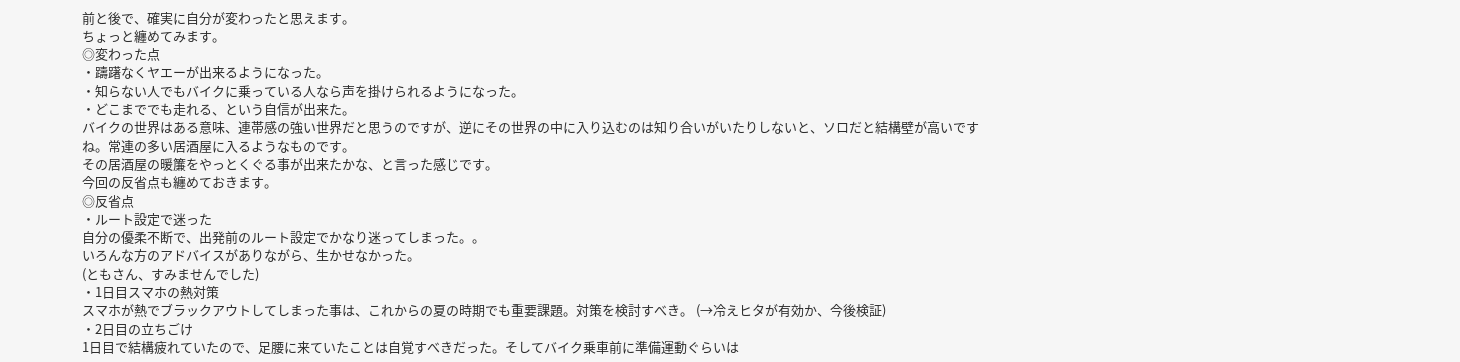前と後で、確実に自分が変わったと思えます。
ちょっと纏めてみます。
◎変わった点
・躊躇なくヤエーが出来るようになった。
・知らない人でもバイクに乗っている人なら声を掛けられるようになった。
・どこまででも走れる、という自信が出来た。
バイクの世界はある意味、連帯感の強い世界だと思うのですが、逆にその世界の中に入り込むのは知り合いがいたりしないと、ソロだと結構壁が高いですね。常連の多い居酒屋に入るようなものです。
その居酒屋の暖簾をやっとくぐる事が出来たかな、と言った感じです。
今回の反省点も纏めておきます。
◎反省点
・ルート設定で迷った
自分の優柔不断で、出発前のルート設定でかなり迷ってしまった。。
いろんな方のアドバイスがありながら、生かせなかった。
(ともさん、すみませんでした)
・1日目スマホの熱対策
スマホが熱でブラックアウトしてしまった事は、これからの夏の時期でも重要課題。対策を検討すべき。 (→冷えヒタが有効か、今後検証)
・2日目の立ちごけ
1日目で結構疲れていたので、足腰に来ていたことは自覚すべきだった。そしてバイク乗車前に準備運動ぐらいは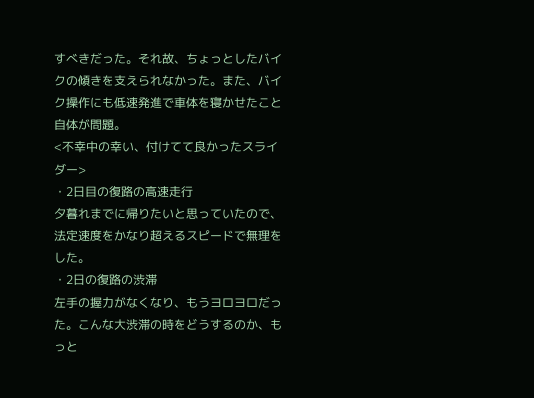すべきだった。それ故、ちょっとしたバイクの傾きを支えられなかった。また、バイク操作にも低速発進で車体を寝かせたこと自体が問題。
<不幸中の幸い、付けてて良かったスライダー>
・2日目の復路の高速走行
夕暮れまでに帰りたいと思っていたので、法定速度をかなり超えるスピードで無理をした。
・2日の復路の渋滞
左手の握力がなくなり、もうヨロヨロだった。こんな大渋滞の時をどうするのか、もっと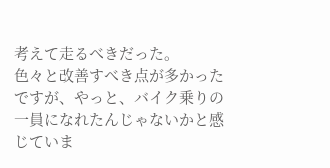考えて走るべきだった。
色々と改善すべき点が多かったですが、やっと、バイク乗りの一員になれたんじゃないかと感じていま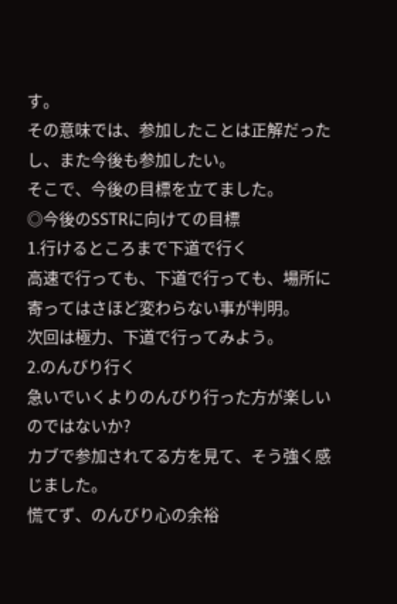す。
その意味では、参加したことは正解だったし、また今後も参加したい。
そこで、今後の目標を立てました。
◎今後のSSTRに向けての目標
1.行けるところまで下道で行く
高速で行っても、下道で行っても、場所に寄ってはさほど変わらない事が判明。
次回は極力、下道で行ってみよう。
2.のんびり行く
急いでいくよりのんびり行った方が楽しいのではないか?
カブで参加されてる方を見て、そう強く感じました。
慌てず、のんびり心の余裕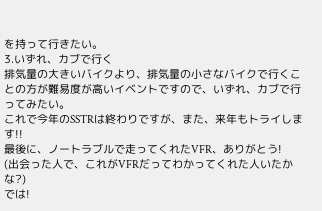を持って行きたい。
3.いずれ、カブで行く
排気量の大きいバイクより、排気量の小さなバイクで行くことの方が難易度が高いイベントですので、いずれ、カブで行ってみたい。
これで今年のSSTRは終わりですが、また、来年もトライします!!
最後に、ノートラブルで走ってくれたVFR、ありがとう!
(出会った人で、これがVFRだってわかってくれた人いたかな?)
では!